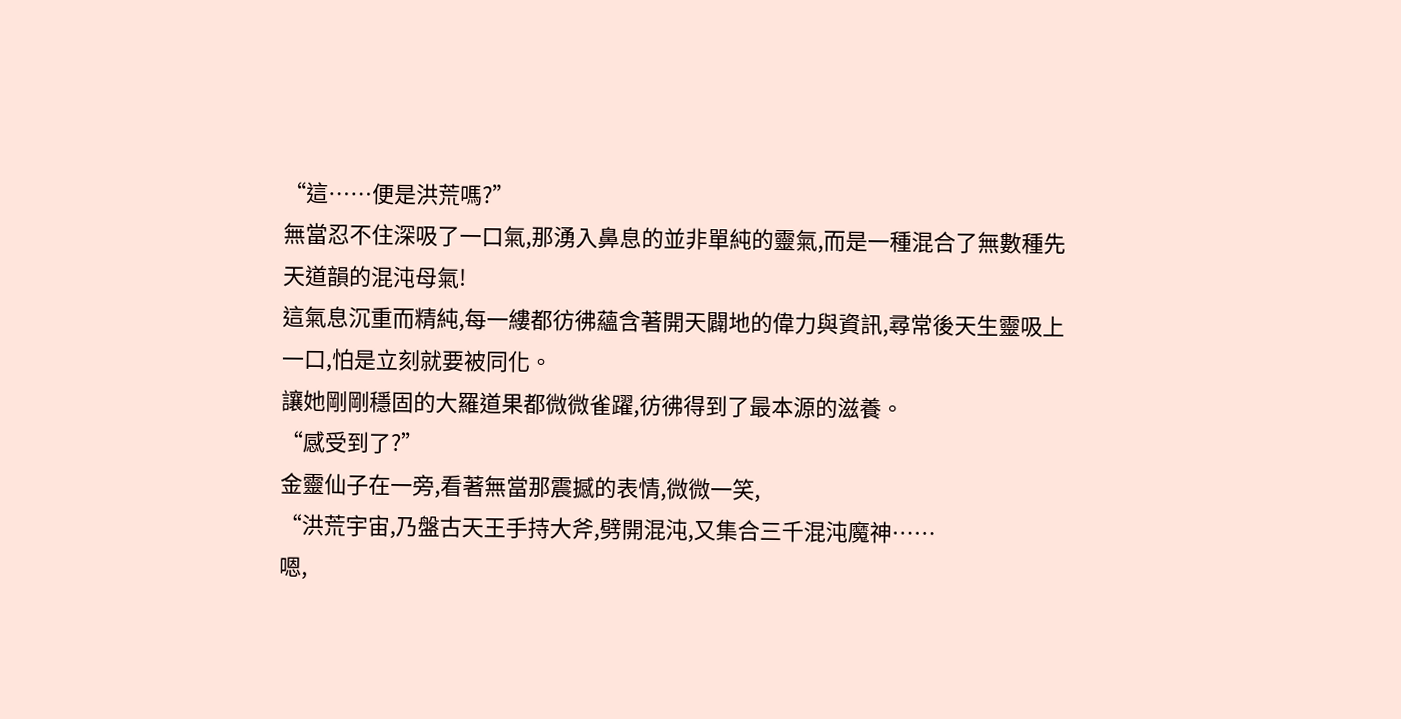“這……便是洪荒嗎?”
無當忍不住深吸了一口氣,那湧入鼻息的並非單純的靈氣,而是一種混合了無數種先天道韻的混沌母氣!
這氣息沉重而精純,每一縷都彷彿蘊含著開天闢地的偉力與資訊,尋常後天生靈吸上一口,怕是立刻就要被同化。
讓她剛剛穩固的大羅道果都微微雀躍,彷彿得到了最本源的滋養。
“感受到了?”
金靈仙子在一旁,看著無當那震撼的表情,微微一笑,
“洪荒宇宙,乃盤古天王手持大斧,劈開混沌,又集合三千混沌魔神……
嗯,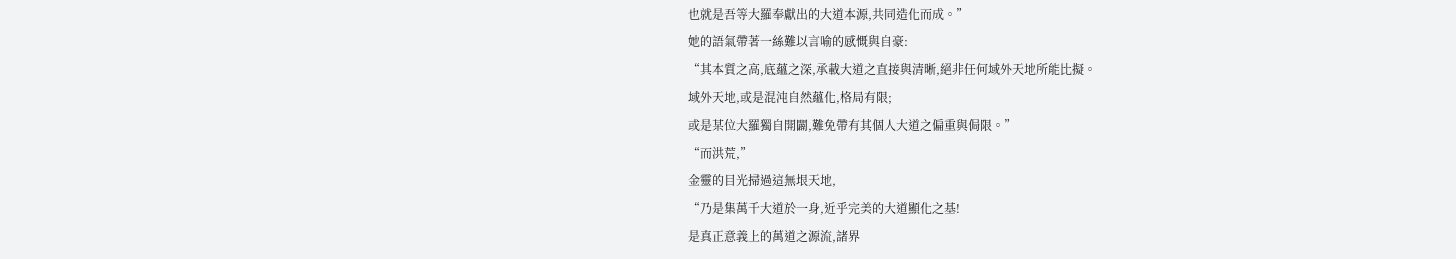也就是吾等大羅奉獻出的大道本源,共同造化而成。”
她的語氣帶著一絲難以言喻的感慨與自豪:
“其本質之高,底蘊之深,承載大道之直接與清晰,絕非任何域外天地所能比擬。
域外天地,或是混沌自然蘊化,格局有限;
或是某位大羅獨自開闢,難免帶有其個人大道之偏重與侷限。”
“而洪荒,”
金靈的目光掃過這無垠天地,
“乃是集萬千大道於一身,近乎完美的大道顯化之基!
是真正意義上的萬道之源流,諸界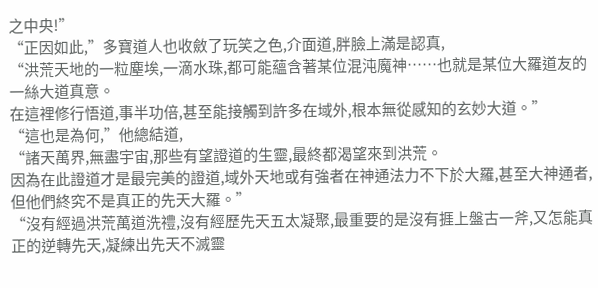之中央!”
“正因如此,”多寶道人也收斂了玩笑之色,介面道,胖臉上滿是認真,
“洪荒天地的一粒塵埃,一滴水珠,都可能蘊含著某位混沌魔神……也就是某位大羅道友的一絲大道真意。
在這裡修行悟道,事半功倍,甚至能接觸到許多在域外,根本無從感知的玄妙大道。”
“這也是為何,”他總結道,
“諸天萬界,無盡宇宙,那些有望證道的生靈,最終都渴望來到洪荒。
因為在此證道才是最完美的證道,域外天地或有強者在神通法力不下於大羅,甚至大神通者,但他們終究不是真正的先天大羅。”
“沒有經過洪荒萬道洗禮,沒有經歷先天五太凝聚,最重要的是沒有捱上盤古一斧,又怎能真正的逆轉先天,凝練出先天不滅靈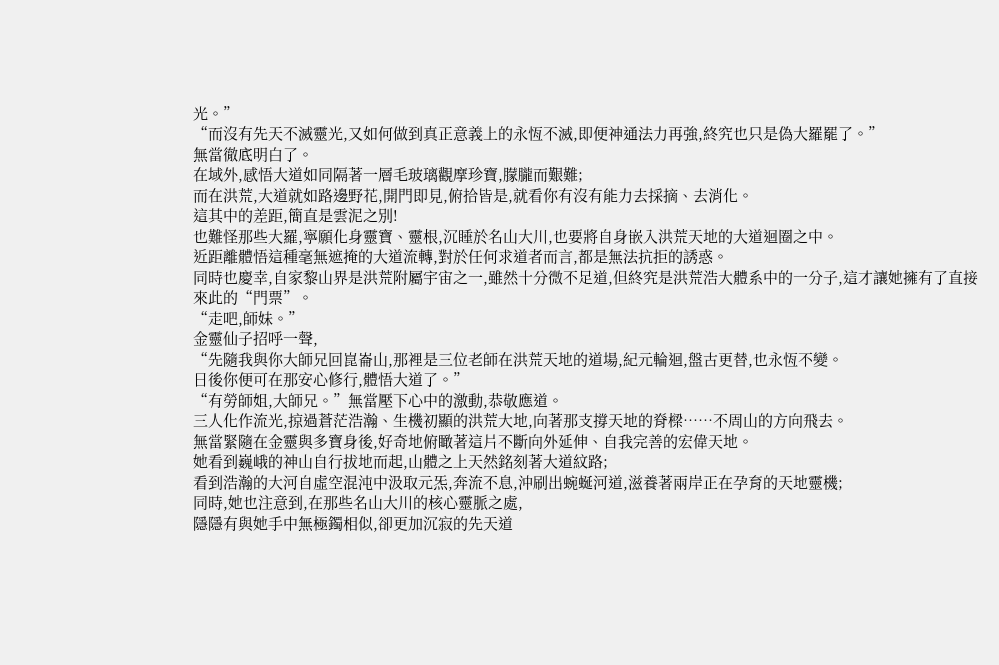光。”
“而沒有先天不滅靈光,又如何做到真正意義上的永恆不滅,即便神通法力再強,終究也只是偽大羅罷了。”
無當徹底明白了。
在域外,感悟大道如同隔著一層毛玻璃觀摩珍寶,朦朧而艱難;
而在洪荒,大道就如路邊野花,開門即見,俯拾皆是,就看你有沒有能力去採摘、去消化。
這其中的差距,簡直是雲泥之別!
也難怪那些大羅,寧願化身靈寶、靈根,沉睡於名山大川,也要將自身嵌入洪荒天地的大道迴圈之中。
近距離體悟這種毫無遮掩的大道流轉,對於任何求道者而言,都是無法抗拒的誘惑。
同時也慶幸,自家黎山界是洪荒附屬宇宙之一,雖然十分微不足道,但終究是洪荒浩大體系中的一分子,這才讓她擁有了直接來此的“門票”。
“走吧,師妹。”
金靈仙子招呼一聲,
“先隨我與你大師兄回崑崙山,那裡是三位老師在洪荒天地的道場,紀元輪迴,盤古更替,也永恆不變。
日後你便可在那安心修行,體悟大道了。”
“有勞師姐,大師兄。”無當壓下心中的激動,恭敬應道。
三人化作流光,掠過蒼茫浩瀚、生機初顯的洪荒大地,向著那支撐天地的脊樑……不周山的方向飛去。
無當緊隨在金靈與多寶身後,好奇地俯瞰著這片不斷向外延伸、自我完善的宏偉天地。
她看到巍峨的神山自行拔地而起,山體之上天然銘刻著大道紋路;
看到浩瀚的大河自虛空混沌中汲取元炁,奔流不息,沖刷出蜿蜒河道,滋養著兩岸正在孕育的天地靈機;
同時,她也注意到,在那些名山大川的核心靈脈之處,
隱隱有與她手中無極鐲相似,卻更加沉寂的先天道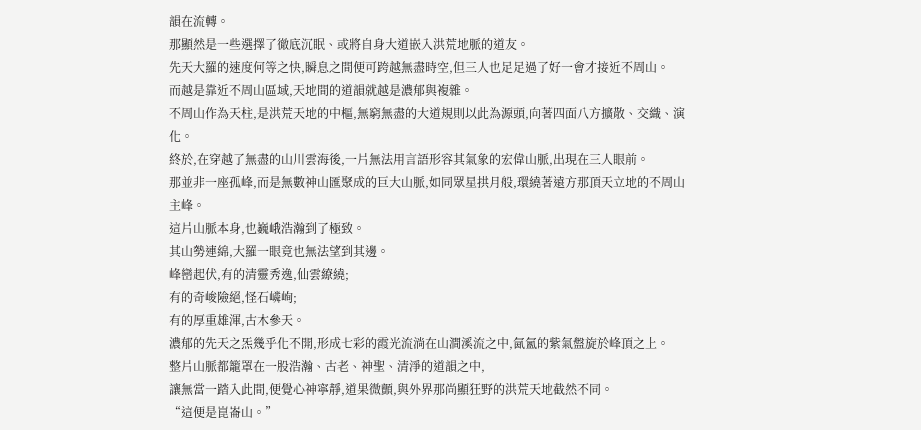韻在流轉。
那顯然是一些選擇了徹底沉眠、或將自身大道嵌入洪荒地脈的道友。
先天大羅的速度何等之快,瞬息之間便可跨越無盡時空,但三人也足足過了好一會才接近不周山。
而越是靠近不周山區域,天地間的道韻就越是濃郁與複雜。
不周山作為天柱,是洪荒天地的中樞,無窮無盡的大道規則以此為源頭,向著四面八方擴散、交織、演化。
終於,在穿越了無盡的山川雲海後,一片無法用言語形容其氣象的宏偉山脈,出現在三人眼前。
那並非一座孤峰,而是無數神山匯聚成的巨大山脈,如同眾星拱月般,環繞著遠方那頂天立地的不周山主峰。
這片山脈本身,也巍峨浩瀚到了極致。
其山勢連綿,大羅一眼竟也無法望到其邊。
峰巒起伏,有的清靈秀逸,仙雲繚繞;
有的奇峻險絕,怪石嶙峋;
有的厚重雄渾,古木參天。
濃郁的先天之炁幾乎化不開,形成七彩的霞光流淌在山澗溪流之中,氤氳的紫氣盤旋於峰頂之上。
整片山脈都籠罩在一股浩瀚、古老、神聖、清淨的道韻之中,
讓無當一踏入此間,便覺心神寧靜,道果微顫,與外界那尚顯狂野的洪荒天地截然不同。
“這便是崑崙山。”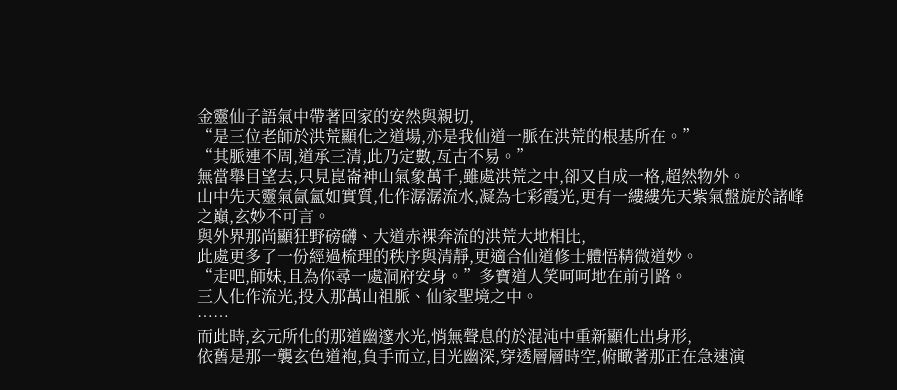金靈仙子語氣中帶著回家的安然與親切,
“是三位老師於洪荒顯化之道場,亦是我仙道一脈在洪荒的根基所在。”
“其脈連不周,道承三清,此乃定數,亙古不易。”
無當舉目望去,只見崑崙神山氣象萬千,雖處洪荒之中,卻又自成一格,超然物外。
山中先天靈氣氤氳如實質,化作潺潺流水,凝為七彩霞光,更有一縷縷先天紫氣盤旋於諸峰之巔,玄妙不可言。
與外界那尚顯狂野磅礴、大道赤裸奔流的洪荒大地相比,
此處更多了一份經過梳理的秩序與清靜,更適合仙道修士體悟精微道妙。
“走吧,師妹,且為你尋一處洞府安身。”多寶道人笑呵呵地在前引路。
三人化作流光,投入那萬山祖脈、仙家聖境之中。
……
而此時,玄元所化的那道幽邃水光,悄無聲息的於混沌中重新顯化出身形,
依舊是那一襲玄色道袍,負手而立,目光幽深,穿透層層時空,俯瞰著那正在急速演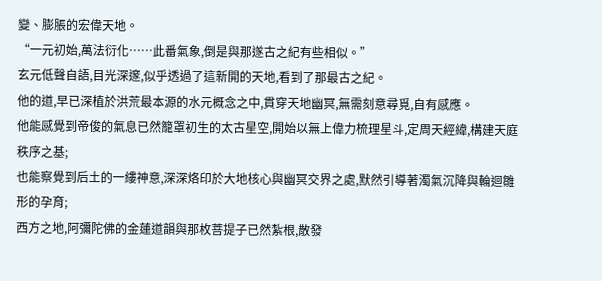變、膨脹的宏偉天地。
“一元初始,萬法衍化……此番氣象,倒是與那遂古之紀有些相似。”
玄元低聲自語,目光深邃,似乎透過了這新開的天地,看到了那最古之紀。
他的道,早已深植於洪荒最本源的水元概念之中,貫穿天地幽冥,無需刻意尋覓,自有感應。
他能感覺到帝俊的氣息已然籠罩初生的太古星空,開始以無上偉力梳理星斗,定周天經緯,構建天庭秩序之基;
也能察覺到后土的一縷神意,深深烙印於大地核心與幽冥交界之處,默然引導著濁氣沉降與輪迴雛形的孕育;
西方之地,阿彌陀佛的金蓮道韻與那枚菩提子已然紮根,散發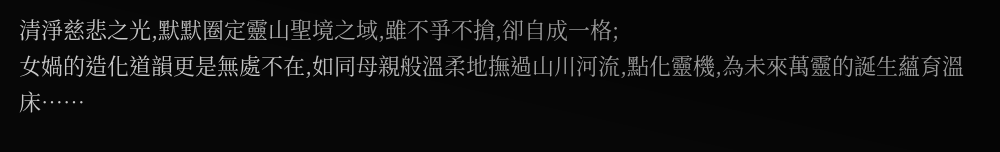清淨慈悲之光,默默圈定靈山聖境之域,雖不爭不搶,卻自成一格;
女媧的造化道韻更是無處不在,如同母親般溫柔地撫過山川河流,點化靈機,為未來萬靈的誕生蘊育溫床……